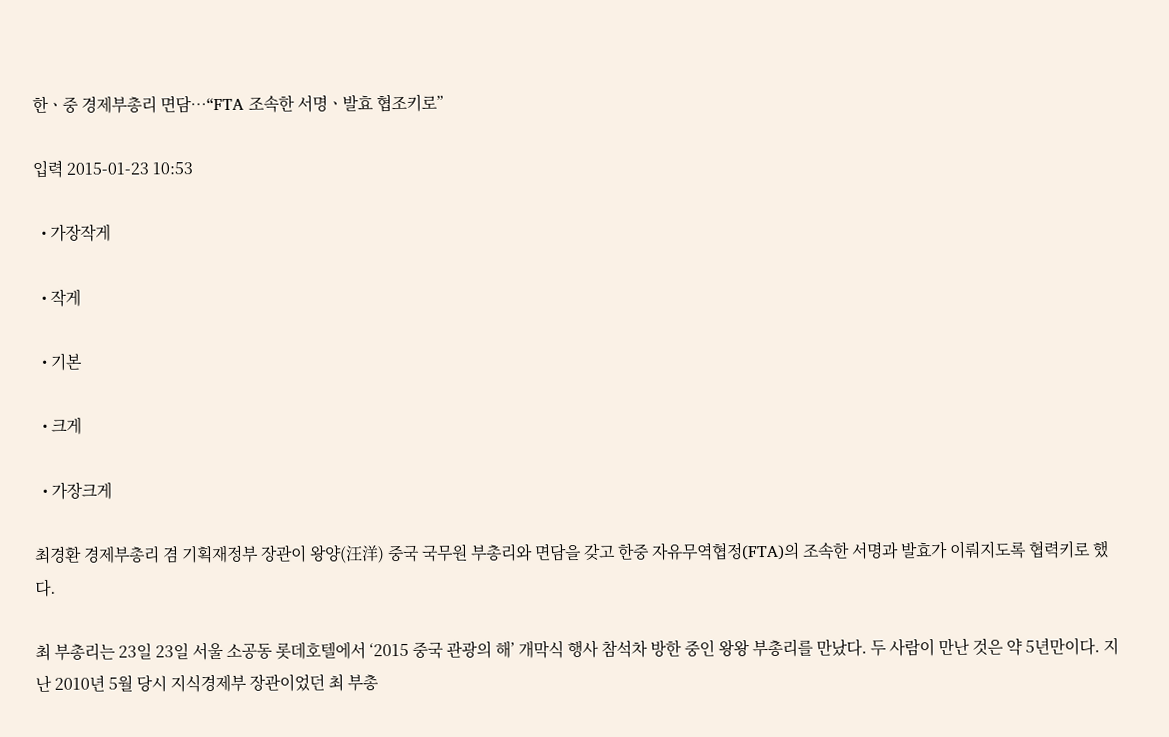한ㆍ중 경제부총리 면담…“FTA 조속한 서명ㆍ발효 협조키로”

입력 2015-01-23 10:53

  • 가장작게

  • 작게

  • 기본

  • 크게

  • 가장크게

최경환 경제부총리 겸 기획재정부 장관이 왕양(汪洋) 중국 국무원 부총리와 면담을 갖고 한중 자유무역협정(FTA)의 조속한 서명과 발효가 이뤄지도록 협력키로 했다.

최 부총리는 23일 23일 서울 소공동 롯데호텔에서 ‘2015 중국 관광의 해’ 개막식 행사 참석차 방한 중인 왕왕 부총리를 만났다. 두 사람이 만난 것은 약 5년만이다. 지난 2010년 5월 당시 지식경제부 장관이었던 최 부총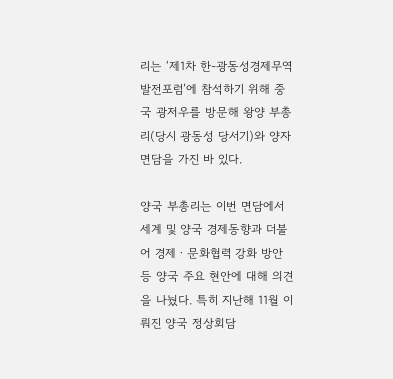리는 ‘제1차 한-광동성경제무역발전포럼’에 참석하기 위해 중국 광저우를 방문해 왕양 부총리(당시 광동성 당서기)와 양자면담을 가진 바 있다.

양국 부총리는 이번 면담에서 세계 및 양국 경제동향과 더불어 경제ㆍ문화협력 강화 방안 등 양국 주요 현안에 대해 의견을 나눴다. 특히 지난해 11월 이뤄진 양국 정상회담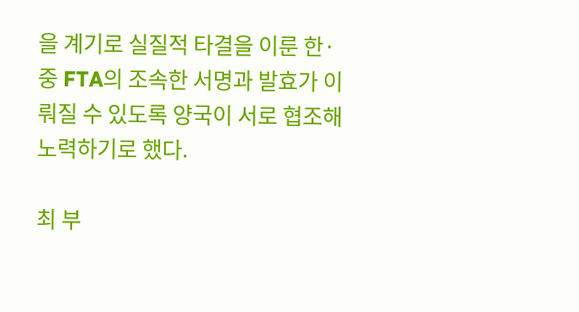을 계기로 실질적 타결을 이룬 한·중 FTA의 조속한 서명과 발효가 이뤄질 수 있도록 양국이 서로 협조해 노력하기로 했다.

최 부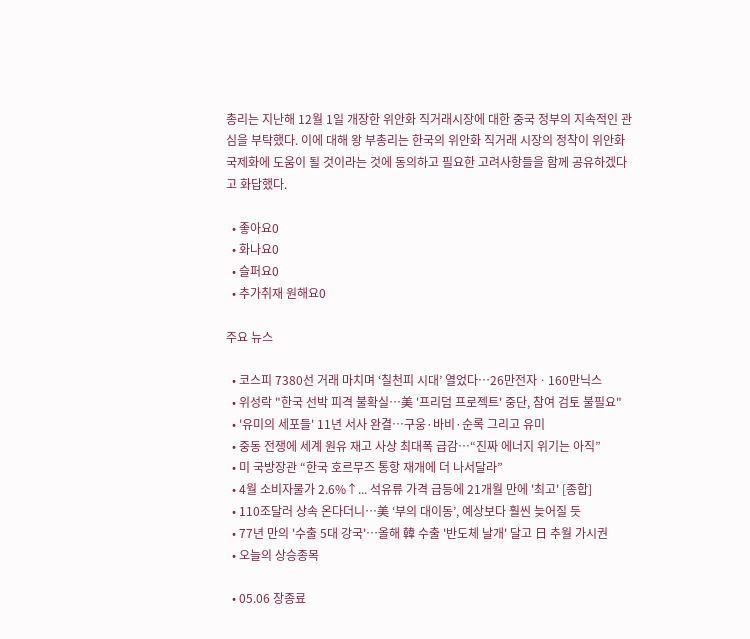총리는 지난해 12월 1일 개장한 위안화 직거래시장에 대한 중국 정부의 지속적인 관심을 부탁했다. 이에 대해 왕 부총리는 한국의 위안화 직거래 시장의 정착이 위안화 국제화에 도움이 될 것이라는 것에 동의하고 필요한 고려사항들을 함께 공유하겠다고 화답했다.

  • 좋아요0
  • 화나요0
  • 슬퍼요0
  • 추가취재 원해요0

주요 뉴스

  • 코스피 7380선 거래 마치며 ‘칠천피 시대’ 열었다⋯26만전자ㆍ160만닉스
  • 위성락 "한국 선박 피격 불확실⋯美 '프리덤 프로젝트' 중단, 참여 검토 불필요"
  • '유미의 세포들' 11년 서사 완결…구웅·바비·순록 그리고 유미
  • 중동 전쟁에 세계 원유 재고 사상 최대폭 급감⋯“진짜 에너지 위기는 아직”
  • 미 국방장관 “한국 호르무즈 통항 재개에 더 나서달라”
  • 4월 소비자물가 2.6%↑... 석유류 가격 급등에 21개월 만에 '최고' [종합]
  • 110조달러 상속 온다더니…美 ‘부의 대이동’, 예상보다 훨씬 늦어질 듯
  • 77년 만의 '수출 5대 강국'⋯올해 韓 수출 '반도체 날개' 달고 日 추월 가시권
  • 오늘의 상승종목

  • 05.06 장종료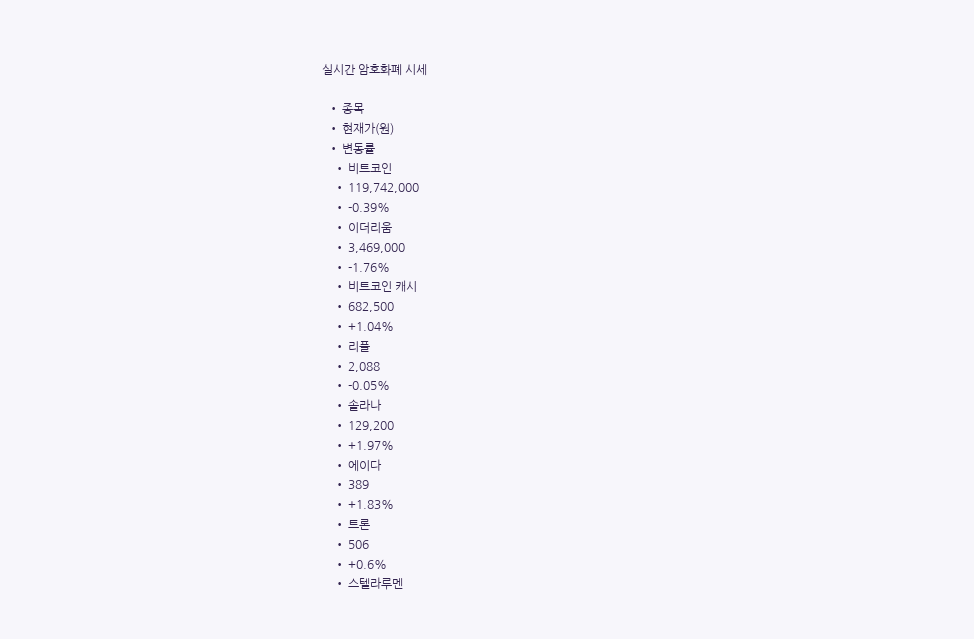실시간 암호화폐 시세

  • 종목
  • 현재가(원)
  • 변동률
    • 비트코인
    • 119,742,000
    • -0.39%
    • 이더리움
    • 3,469,000
    • -1.76%
    • 비트코인 캐시
    • 682,500
    • +1.04%
    • 리플
    • 2,088
    • -0.05%
    • 솔라나
    • 129,200
    • +1.97%
    • 에이다
    • 389
    • +1.83%
    • 트론
    • 506
    • +0.6%
    • 스텔라루멘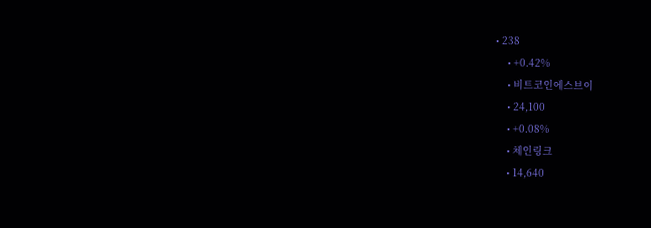• 238
    • +0.42%
    • 비트코인에스브이
    • 24,100
    • +0.08%
    • 체인링크
    • 14,640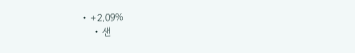• +2.09%
    • 샌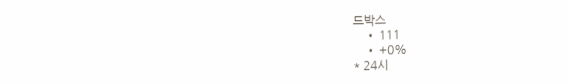드박스
    • 111
    • +0%
* 24시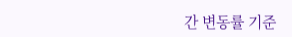간 변동률 기준